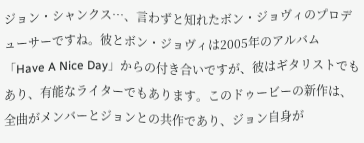ジョン・シャンクス…、言わずと知れたボン・ジョヴィのプロデューサーですね。彼とボン・ジョヴィは2005年のアルバム「Have A Nice Day」からの付き合いですが、彼はギタリストでもあり、有能なライターでもあります。このドゥービーの新作は、全曲がメンバーとジョンとの共作であり、ジョン自身が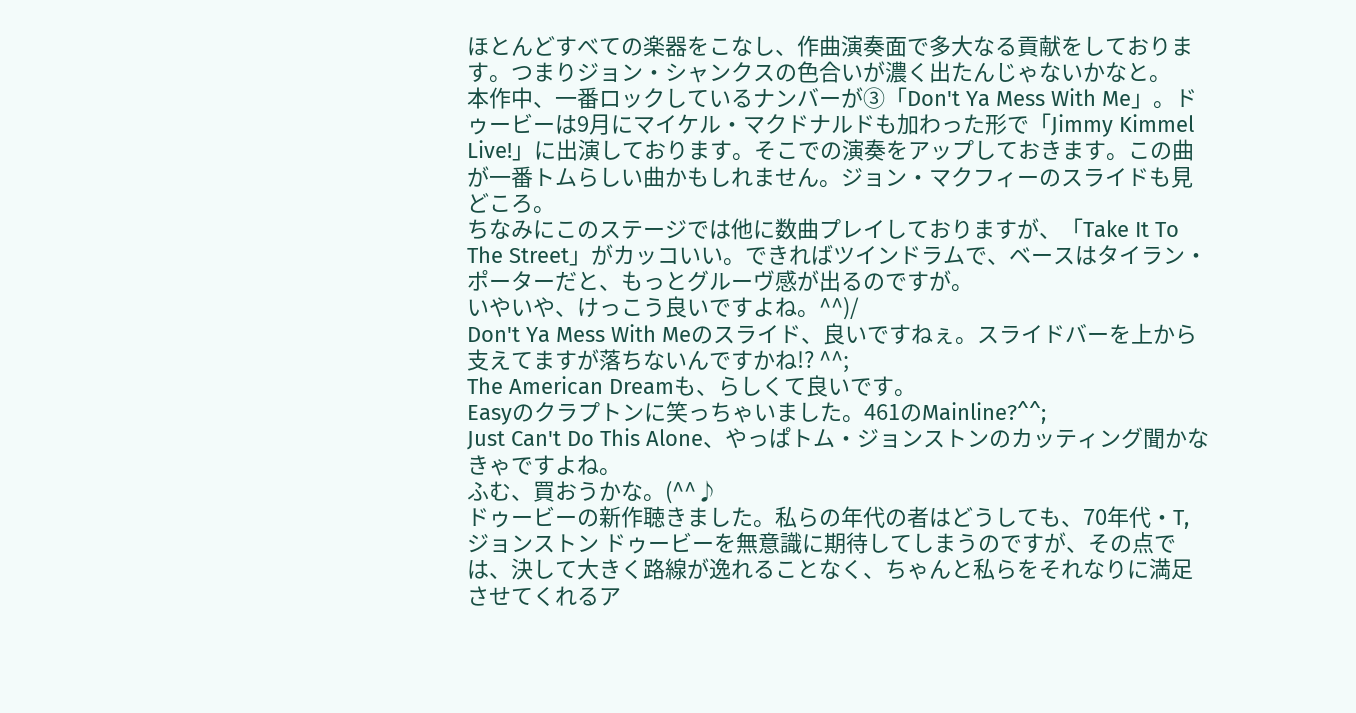ほとんどすべての楽器をこなし、作曲演奏面で多大なる貢献をしております。つまりジョン・シャンクスの色合いが濃く出たんじゃないかなと。
本作中、一番ロックしているナンバーが③「Don't Ya Mess With Me」。ドゥービーは9月にマイケル・マクドナルドも加わった形で「Jimmy Kimmel Live!」に出演しております。そこでの演奏をアップしておきます。この曲が一番トムらしい曲かもしれません。ジョン・マクフィーのスライドも見どころ。
ちなみにこのステージでは他に数曲プレイしておりますが、「Take It To The Street」がカッコいい。できればツインドラムで、ベースはタイラン・ポーターだと、もっとグルーヴ感が出るのですが。
いやいや、けっこう良いですよね。^^)/
Don't Ya Mess With Meのスライド、良いですねぇ。スライドバーを上から支えてますが落ちないんですかね!? ^^;
The American Dreamも、らしくて良いです。
Easyのクラプトンに笑っちゃいました。461のMainline?^^;
Just Can't Do This Alone、やっぱトム・ジョンストンのカッティング聞かなきゃですよね。
ふむ、買おうかな。(^^♪
ドゥービーの新作聴きました。私らの年代の者はどうしても、70年代・T,ジョンストン ドゥービーを無意識に期待してしまうのですが、その点では、決して大きく路線が逸れることなく、ちゃんと私らをそれなりに満足させてくれるア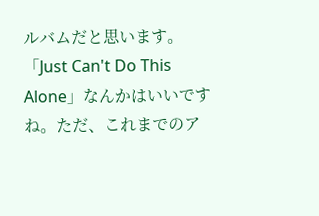ルバムだと思います。「Just Can't Do This Alone」なんかはいいですね。ただ、これまでのア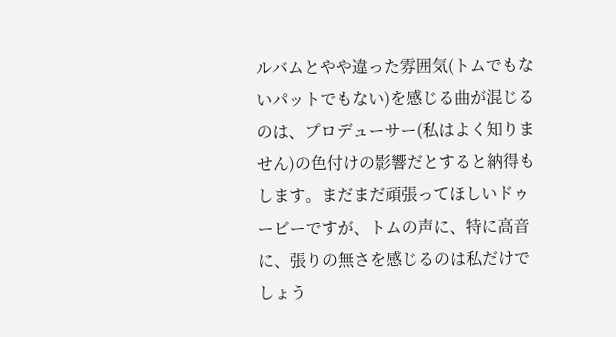ルバムとやや違った雰囲気(トムでもないパットでもない)を感じる曲が混じるのは、プロデューサー(私はよく知りません)の色付けの影響だとすると納得もします。まだまだ頑張ってほしいドゥービーですが、トムの声に、特に高音に、張りの無さを感じるのは私だけでしょう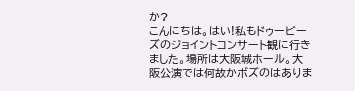か?
こんにちは。はい!私もドゥービーズのジョイントコンサート観に行きました。場所は大阪城ホール。大阪公演では何故かボズのはありま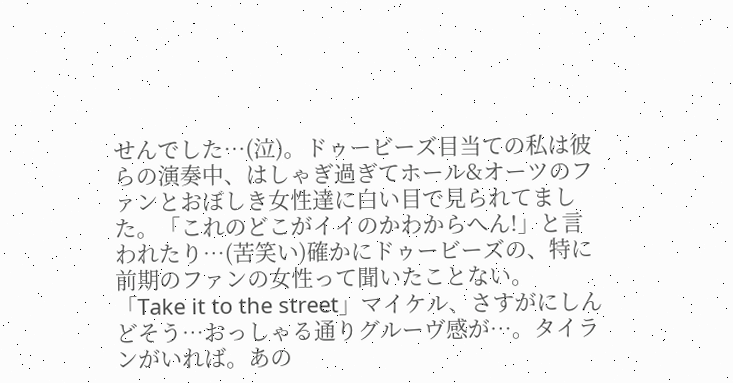せんでした…(泣)。ドゥービーズ目当ての私は彼らの演奏中、はしゃぎ過ぎてホール&オーツのファンとおぼしき女性達に白い目で見られてました。「これのどこがイイのかわからへん!」と言われたり…(苦笑い)確かにドゥービーズの、特に前期のファンの女性って聞いたことない。
「Take it to the street」マイケル、さすがにしんどそう…おっしゃる通りグルーヴ感が…。タイランがいれば。あの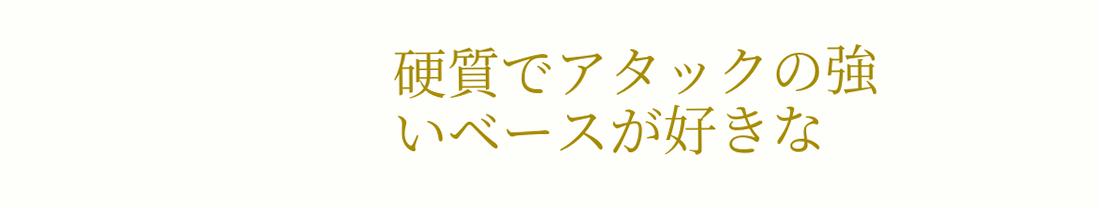硬質でアタックの強いベースが好きな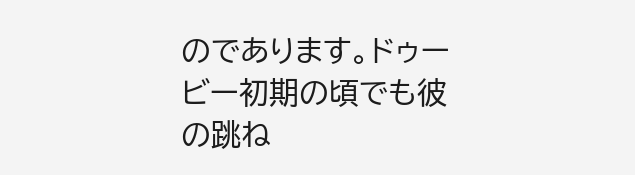のであります。ドゥービー初期の頃でも彼の跳ね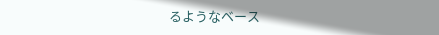るようなベース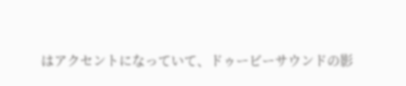はアクセントになっていて、ドゥービーサウンドの影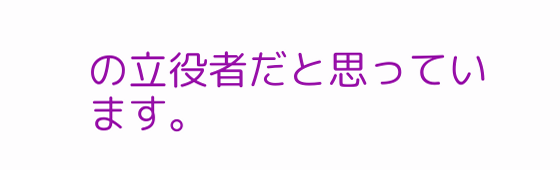の立役者だと思っています。